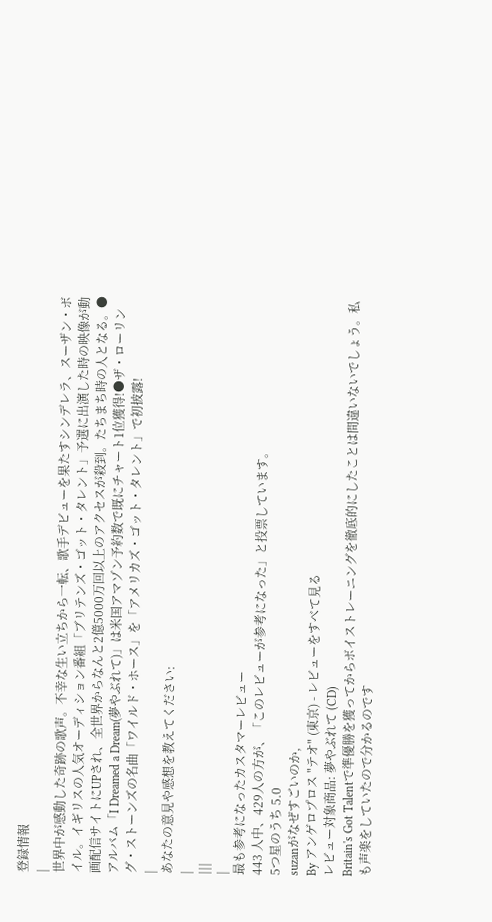登録情報
|
世界中が感動した奇跡の歌声。不幸な生い立ちから一転、歌手デビューを果たすシンデレラ、スーザン・ボイル。イギリスの人気オーディション番組「ブリテンズ・ゴット・タレント」予選に出演した時の映像が動画配信サイトにUPされ、全世界からなんと2億5000万回以上のアクセスが殺到。たちまち時の人となる。●アルバム「I Dreamed a Dream(夢やぶれて)」は米国アマゾン予約数で既にチャート1位獲得!●ザ・ローリング・ストーンズの名曲「ワイルド・ホース」を「アメリカズ・ゴット・タレント」で初披露!
|
あなたの意見や感想を教えてください:
|
|||
|
最も参考になったカスタマーレビュー
443 人中、429人の方が、「このレビューが参考になった」と投票しています。
5つ星のうち 5.0
suzanがなぜすごいのか,
By アンゲロプロス "テオ" (東京) - レビューをすべて見る
レビュー対象商品: 夢やぶれて (CD)
Britain's Got Talentで準優勝を獲ってからボイストレーニングを徹底的にしたことは間違いないでしょう。私も声楽をしていたので分かるのです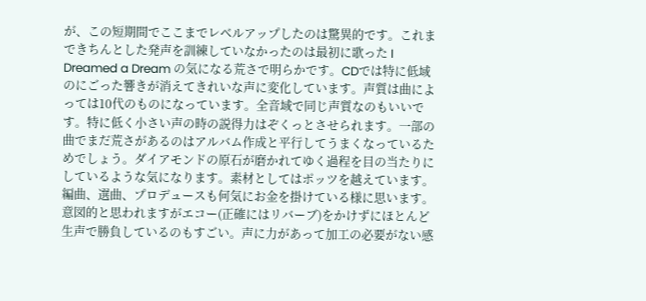が、この短期間でここまでレベルアップしたのは驚異的です。これまできちんとした発声を訓練していなかったのは最初に歌った I Dreamed a Dream の気になる荒さで明らかです。CDでは特に低域のにごった響きが消えてきれいな声に変化しています。声質は曲によっては10代のものになっています。全音域で同じ声質なのもいいです。特に低く小さい声の時の説得力はぞくっとさせられます。一部の曲でまだ荒さがあるのはアルバム作成と平行してうまくなっているためでしょう。ダイアモンドの原石が磨かれてゆく過程を目の当たりにしているような気になります。素材としてはポッツを越えています。編曲、選曲、プロデュースも何気にお金を掛けている様に思います。意図的と思われますがエコー(正確にはリバーブ)をかけずにほとんど生声で勝負しているのもすごい。声に力があって加工の必要がない感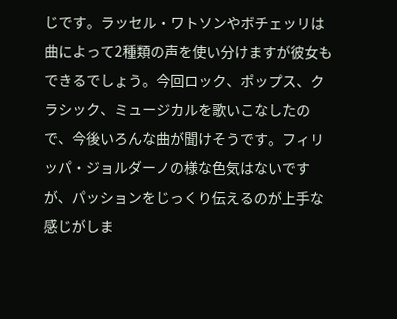じです。ラッセル・ワトソンやボチェッリは曲によって2種類の声を使い分けますが彼女もできるでしょう。今回ロック、ポップス、クラシック、ミュージカルを歌いこなしたので、今後いろんな曲が聞けそうです。フィリッパ・ジョルダーノの様な色気はないですが、パッションをじっくり伝えるのが上手な感じがしま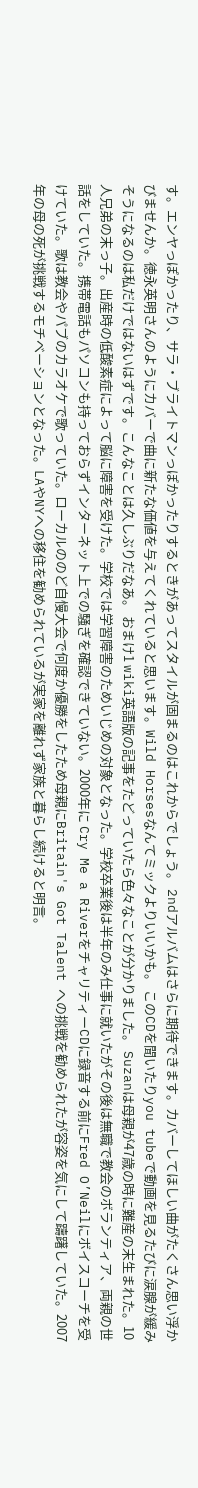す。エンヤっぽかったり、サラ・ブライトマンっぽかったりするときがあってスタイルが固まるのはこれからでしょう。 2ndアルバムはさらに期待できます。カバーしてほしい曲がたくさん思い浮かびませんか。徳永英明さんのようにカバーで曲に新たな価値を与えてくれていると思います。Wild Horsesなんてミックよりいいかも。 このCDを聞いたりyou tubeで動画を見るたびに涙腺が緩みそうになるのは私だけではないはずです。こんなことは久しぶりだなあ。 おまけ1 wiki英語版の記事をたどっていたら色々なことが分かりました。 Suzanは母親が47歳の時に難産の末生まれた。10人兄弟の末っ子。出産時の低酸素症によって脳に障害を受けた。学校では学習障害のためいじめの対象となった。学校卒業後は半年のみ仕事に就いたがその後は無職で教会のボランティア、両親の世話をしていた。携帯電話もパソコンも持っておらずインターネット上での騒ぎを確認できていない。2000年に Cry Me a RiverをチャリティーCDに録音する前にFred O’Neilにボイスコーチを受けていた。歌は教会やパブのカラオケで歌っていた。ローカルののど自慢大会で何度か優勝をしたため母親にBritain's Got Talent への挑戦を勧められたが容姿を気にして躊躇していた。2007年の母の死が挑戦するモチベーションとなった。LAやNYへの移住を勧められているが実家を離れず家族と暮らし続けると明言。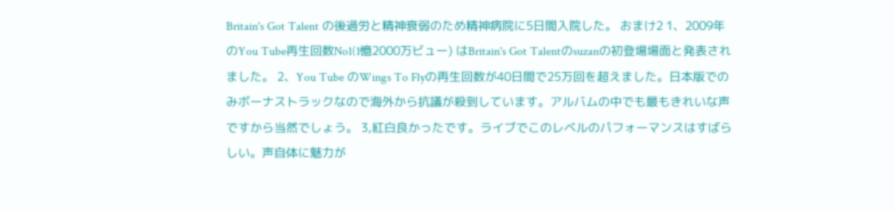Britain's Got Talent の後過労と精神衰弱のため精神病院に5日間入院した。 おまけ2 1、2009年のYou Tube再生回数No1(1憶2000万ビュー) はBritain's Got Talentのsuzanの初登場場面と発表されました。 2、You Tube のWings To Flyの再生回数が40日間で25万回を超えました。日本版でのみボーナストラックなので海外から抗議が殺到しています。アルバムの中でも最もきれいな声ですから当然でしょう。 3,紅白良かったです。ライブでこのレベルのパフォーマンスはすばらしい。声自体に魅力が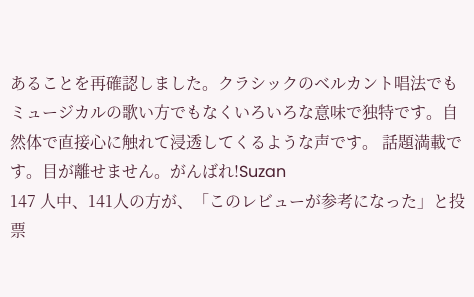あることを再確認しました。クラシックのベルカント唱法でもミュージカルの歌い方でもなくいろいろな意味で独特です。自然体で直接心に触れて浸透してくるような声です。 話題満載です。目が離せません。がんばれ!Suzan
147 人中、141人の方が、「このレビューが参考になった」と投票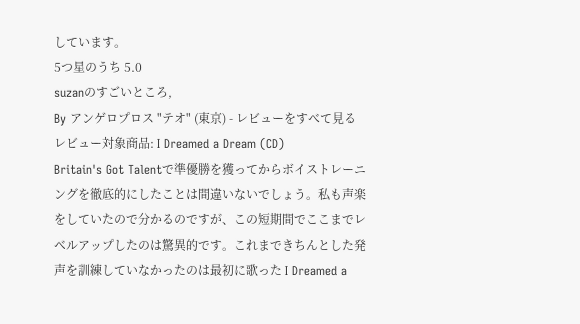しています。
5つ星のうち 5.0
suzanのすごいところ,
By アンゲロプロス "テオ" (東京) - レビューをすべて見る
レビュー対象商品: I Dreamed a Dream (CD)
Britain's Got Talentで準優勝を獲ってからボイストレーニングを徹底的にしたことは間違いないでしょう。私も声楽をしていたので分かるのですが、この短期間でここまでレベルアップしたのは驚異的です。これまできちんとした発声を訓練していなかったのは最初に歌った I Dreamed a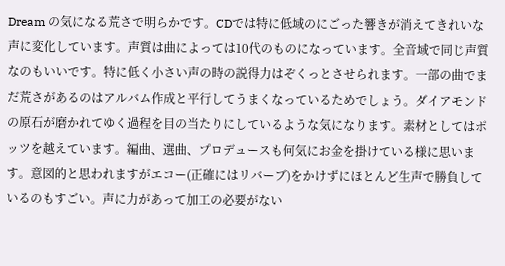Dream の気になる荒さで明らかです。CDでは特に低域のにごった響きが消えてきれいな声に変化しています。声質は曲によっては10代のものになっています。全音域で同じ声質なのもいいです。特に低く小さい声の時の説得力はぞくっとさせられます。一部の曲でまだ荒さがあるのはアルバム作成と平行してうまくなっているためでしょう。ダイアモンドの原石が磨かれてゆく過程を目の当たりにしているような気になります。素材としてはポッツを越えています。編曲、選曲、プロデュースも何気にお金を掛けている様に思います。意図的と思われますがエコー(正確にはリバーブ)をかけずにほとんど生声で勝負しているのもすごい。声に力があって加工の必要がない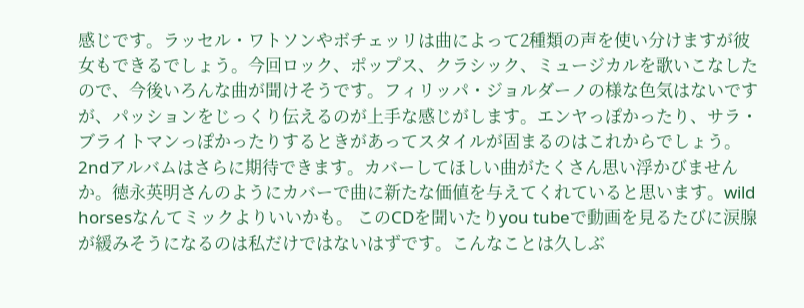感じです。ラッセル・ワトソンやボチェッリは曲によって2種類の声を使い分けますが彼女もできるでしょう。今回ロック、ポップス、クラシック、ミュージカルを歌いこなしたので、今後いろんな曲が聞けそうです。フィリッパ・ジョルダーノの様な色気はないですが、パッションをじっくり伝えるのが上手な感じがします。エンヤっぽかったり、サラ・ブライトマンっぽかったりするときがあってスタイルが固まるのはこれからでしょう。 2ndアルバムはさらに期待できます。カバーしてほしい曲がたくさん思い浮かびませんか。徳永英明さんのようにカバーで曲に新たな価値を与えてくれていると思います。wild horsesなんてミックよりいいかも。 このCDを聞いたりyou tubeで動画を見るたびに涙腺が緩みそうになるのは私だけではないはずです。こんなことは久しぶ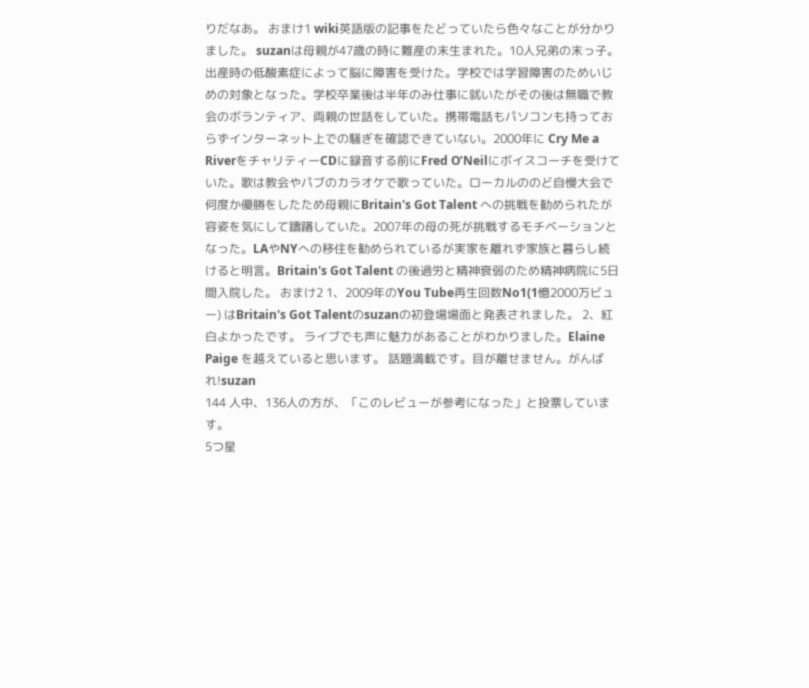りだなあ。 おまけ1 wiki英語版の記事をたどっていたら色々なことが分かりました。 suzanは母親が47歳の時に難産の末生まれた。10人兄弟の末っ子。出産時の低酸素症によって脳に障害を受けた。学校では学習障害のためいじめの対象となった。学校卒業後は半年のみ仕事に就いたがその後は無職で教会のボランティア、両親の世話をしていた。携帯電話もパソコンも持っておらずインターネット上での騒ぎを確認できていない。2000年に Cry Me a RiverをチャリティーCDに録音する前にFred O’Neilにボイスコーチを受けていた。歌は教会やパブのカラオケで歌っていた。ローカルののど自慢大会で何度か優勝をしたため母親にBritain's Got Talent への挑戦を勧められたが容姿を気にして躊躇していた。2007年の母の死が挑戦するモチベーションとなった。LAやNYへの移住を勧められているが実家を離れず家族と暮らし続けると明言。Britain's Got Talent の後過労と精神衰弱のため精神病院に5日間入院した。 おまけ2 1、2009年のYou Tube再生回数No1(1憶2000万ビュー) はBritain's Got Talentのsuzanの初登場場面と発表されました。 2、紅白よかったです。 ライブでも声に魅力があることがわかりました。Elaine Paige を越えていると思います。 話題満載です。目が離せません。がんばれ!suzan
144 人中、136人の方が、「このレビューが参考になった」と投票しています。
5つ星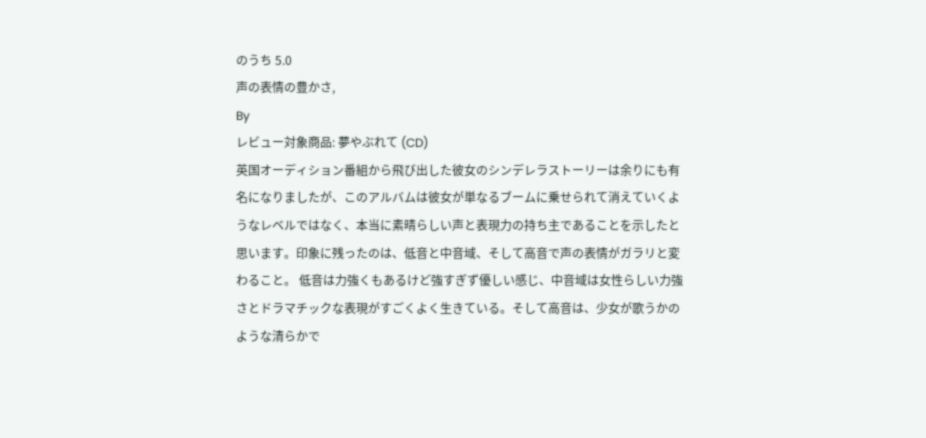のうち 5.0
声の表情の豊かさ,
By
レビュー対象商品: 夢やぶれて (CD)
英国オーディション番組から飛び出した彼女のシンデレラストーリーは余りにも有名になりましたが、このアルバムは彼女が単なるブームに乗せられて消えていくようなレベルではなく、本当に素晴らしい声と表現力の持ち主であることを示したと思います。印象に残ったのは、低音と中音域、そして高音で声の表情がガラリと変わること。 低音は力強くもあるけど強すぎず優しい感じ、中音域は女性らしい力強さとドラマチックな表現がすごくよく生きている。そして高音は、少女が歌うかのような清らかで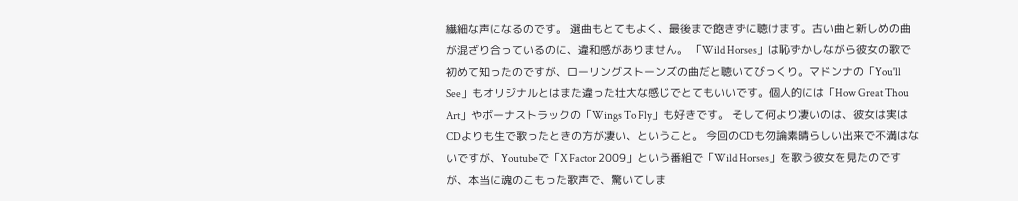繊細な声になるのです。 選曲もとてもよく、最後まで飽きずに聴けます。古い曲と新しめの曲が混ざり合っているのに、違和感がありません。 「Wild Horses」は恥ずかしながら彼女の歌で初めて知ったのですが、ローリングストーンズの曲だと聴いてびっくり。マドンナの「You'll See」もオリジナルとはまた違った壮大な感じでとてもいいです。個人的には「How Great Thou Art」やボーナストラックの「Wings To Fly」も好きです。 そして何より凄いのは、彼女は実はCDよりも生で歌ったときの方が凄い、ということ。 今回のCDも勿論素晴らしい出来で不満はないですが、Youtubeで「X Factor 2009」という番組で「Wild Horses」を歌う彼女を見たのですが、本当に魂のこもった歌声で、驚いてしま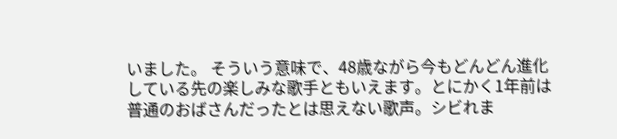いました。 そういう意味で、48歳ながら今もどんどん進化している先の楽しみな歌手ともいえます。とにかく1年前は普通のおばさんだったとは思えない歌声。シビれま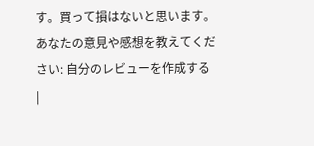す。買って損はないと思います。
あなたの意見や感想を教えてください: 自分のレビューを作成する
|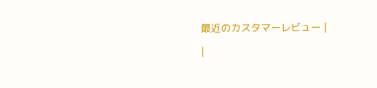最近のカスタマーレビュー |
|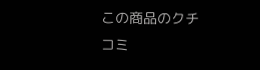この商品のクチコミ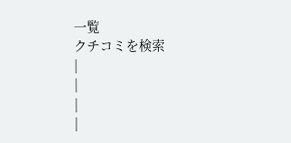一覧
クチコミを検索
|
|
|
|